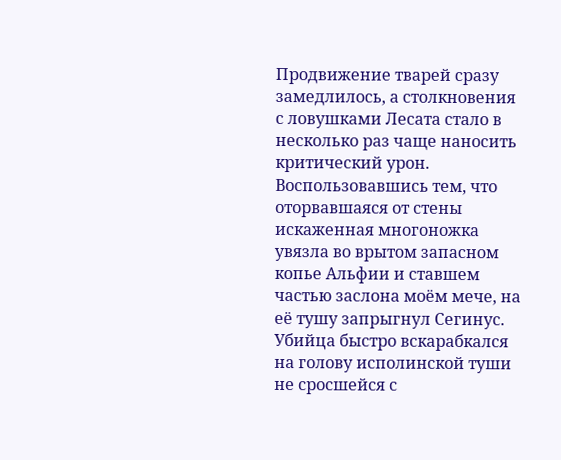Продвижение тварей сразу замедлилось, а столкновения с ловушками Лесата стало в несколько раз чаще наносить критический урон. Воспользовавшись тем, что оторвавшаяся от стены искаженная многоножка увязла во врытом запасном копье Альфии и ставшем частью заслона моём мече, на её тушу запрыгнул Сегинус. Убийца быстро вскарабкался на голову исполинской туши не сросшейся с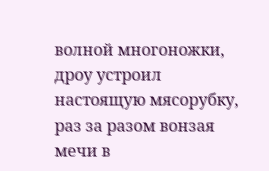волной многоножки, дроу устроил настоящую мясорубку, раз за разом вонзая мечи в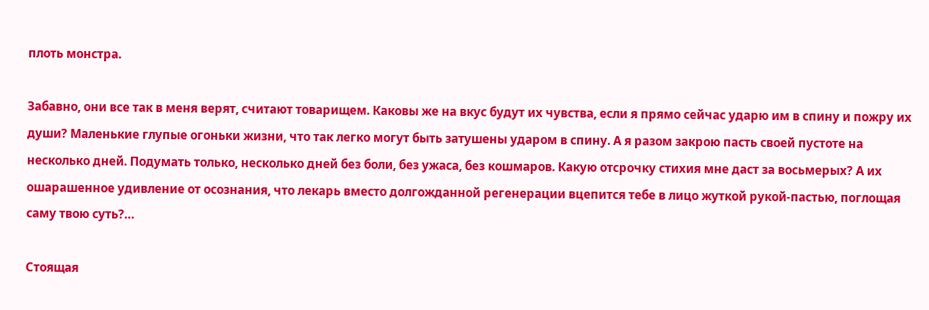плоть монстра.

Забавно, они все так в меня верят, считают товарищем. Каковы же на вкус будут их чувства, если я прямо сейчас ударю им в спину и пожру их души? Маленькие глупые огоньки жизни, что так легко могут быть затушены ударом в спину. А я разом закрою пасть своей пустоте на несколько дней. Подумать только, несколько дней без боли, без ужаса, без кошмаров. Какую отсрочку стихия мне даст за восьмерых? А их ошарашенное удивление от осознания, что лекарь вместо долгожданной регенерации вцепится тебе в лицо жуткой рукой-пастью, поглощая саму твою суть?…

Стоящая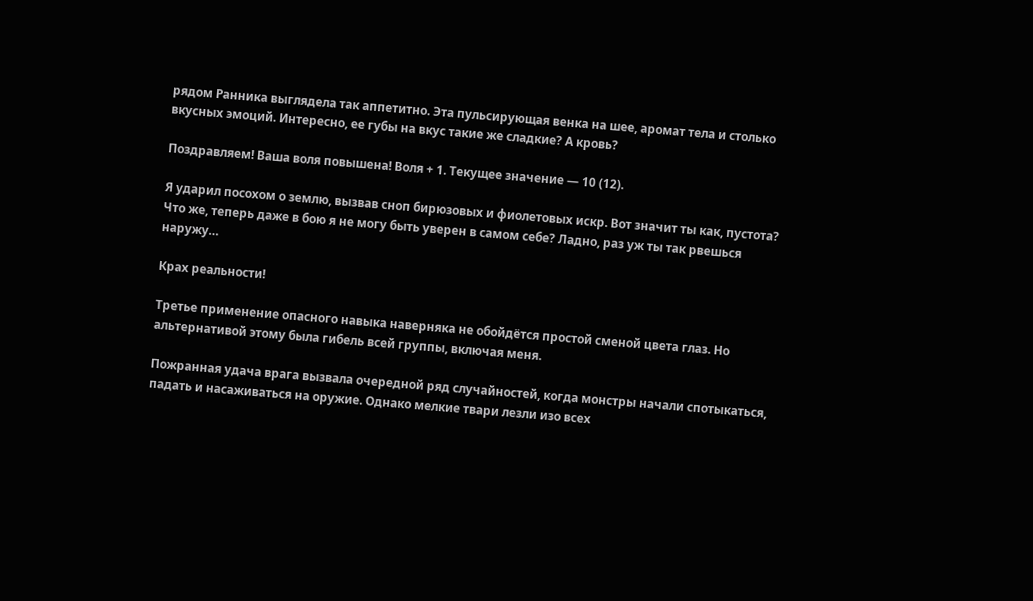рядом Ранника выглядела так аппетитно. Эта пульсирующая венка на шее, аромат тела и столько вкусных эмоций. Интересно, ее губы на вкус такие же сладкие? А кровь?

Поздравляем! Ваша воля повышена! Воля + 1. Текущее значение — 10 (12).

Я ударил посохом о землю, вызвав сноп бирюзовых и фиолетовых искр. Вот значит ты как, пустота? Что же, теперь даже в бою я не могу быть уверен в самом себе? Ладно, раз уж ты так рвешься наружу…

Крах реальности!

Третье применение опасного навыка наверняка не обойдётся простой сменой цвета глаз. Но альтернативой этому была гибель всей группы, включая меня.

Пожранная удача врага вызвала очередной ряд случайностей, когда монстры начали спотыкаться, падать и насаживаться на оружие. Однако мелкие твари лезли изо всех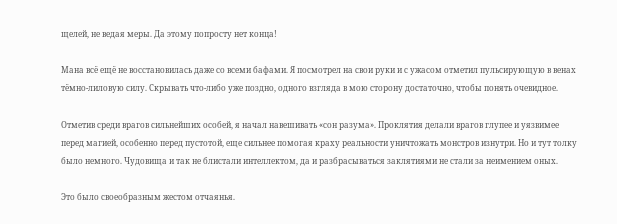щелей, не ведая меры. Да этому попросту нет конца!

Мана всё ещё не восстановилась даже со всеми бафами. Я посмотрел на свои руки и с ужасом отметил пульсирующую в венах тёмно-лиловую силу. Скрывать что-либо уже поздно, одного взгляда в мою сторону достаточно, чтобы понять очевидное.

Отметив среди врагов сильнейших особей, я начал навешивать «сон разума». Проклятия делали врагов глупее и уязвимее перед магией, особенно перед пустотой, еще сильнее помогая краху реальности уничтожать монстров изнутри. Но и тут толку было немного. Чудовища и так не блистали интеллектом, да и разбрасываться заклятиями не стали за неимением оных.

Это было своеобразным жестом отчаянья.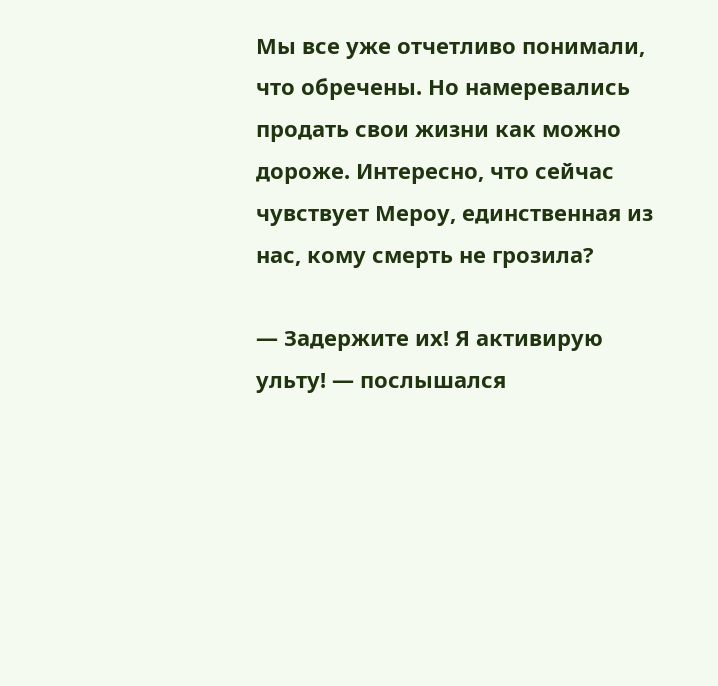Мы все уже отчетливо понимали, что обречены. Но намеревались продать свои жизни как можно дороже. Интересно, что сейчас чувствует Мероу, единственная из нас, кому смерть не грозила?

— Задержите их! Я активирую ульту! — послышался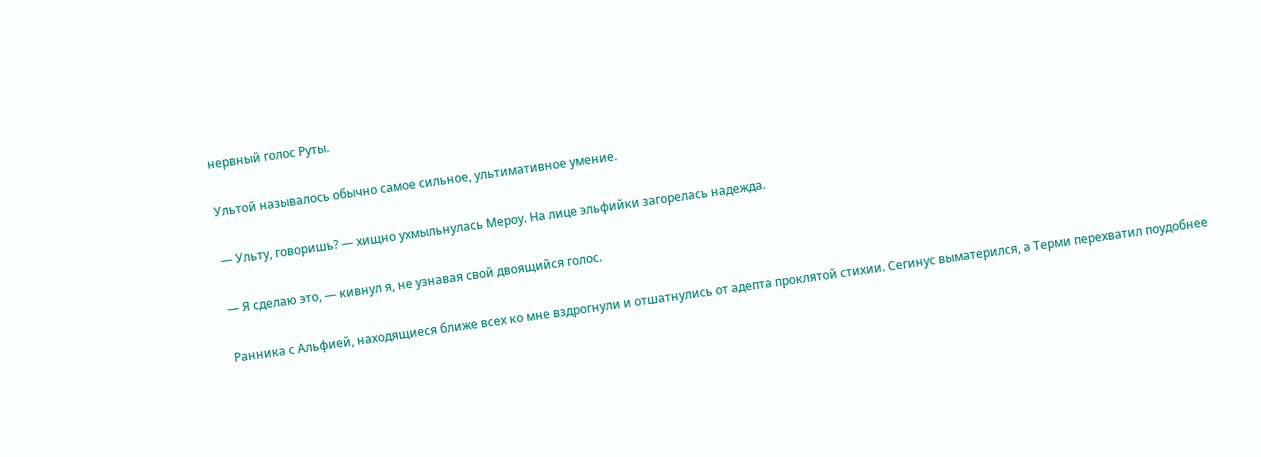нервный голос Руты.

Ультой называлось обычно самое сильное, ультимативное умение.

— Ульту, говоришь? — хищно ухмыльнулась Мероу. На лице эльфийки загорелась надежда.

— Я сделаю это, — кивнул я, не узнавая свой двоящийся голос.

Ранника с Альфией, находящиеся ближе всех ко мне вздрогнули и отшатнулись от адепта проклятой стихии. Сегинус выматерился, а Терми перехватил поудобнее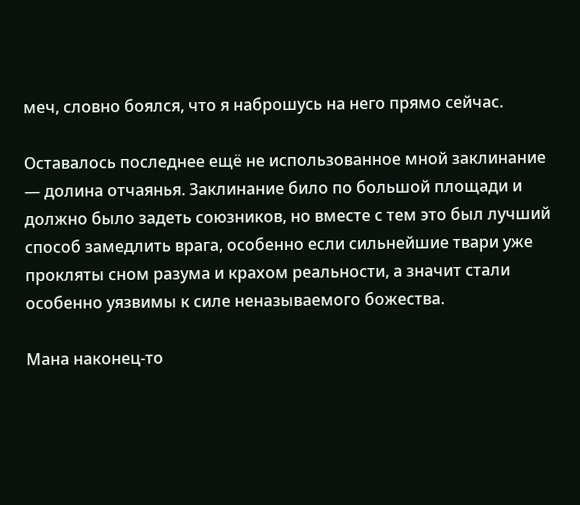меч, словно боялся, что я наброшусь на него прямо сейчас.

Оставалось последнее ещё не использованное мной заклинание — долина отчаянья. Заклинание било по большой площади и должно было задеть союзников, но вместе с тем это был лучший способ замедлить врага, особенно если сильнейшие твари уже прокляты сном разума и крахом реальности, а значит стали особенно уязвимы к силе неназываемого божества.

Мана наконец-то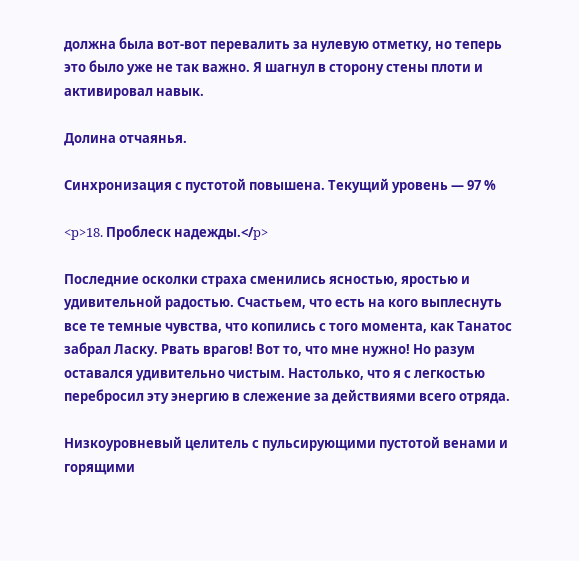должна была вот-вот перевалить за нулевую отметку, но теперь это было уже не так важно. Я шагнул в сторону стены плоти и активировал навык.

Долина отчаянья.

Синхронизация с пустотой повышена. Текущий уровень — 97 %

<p>18. Проблеск надежды.</p>

Последние осколки страха сменились ясностью, яростью и удивительной радостью. Счастьем, что есть на кого выплеснуть все те темные чувства, что копились с того момента, как Танатос забрал Ласку. Рвать врагов! Вот то, что мне нужно! Но разум оставался удивительно чистым. Настолько, что я с легкостью перебросил эту энергию в слежение за действиями всего отряда.

Низкоуровневый целитель с пульсирующими пустотой венами и горящими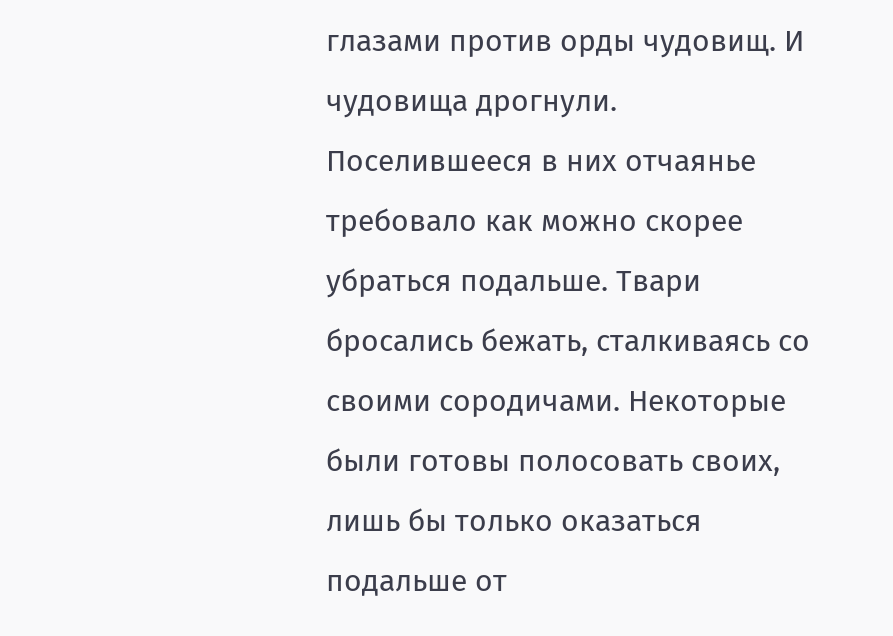глазами против орды чудовищ. И чудовища дрогнули. Поселившееся в них отчаянье требовало как можно скорее убраться подальше. Твари бросались бежать, сталкиваясь со своими сородичами. Некоторые были готовы полосовать своих, лишь бы только оказаться подальше от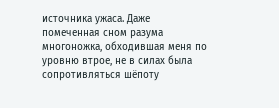источника ужаса. Даже помеченная сном разума многоножка, обходившая меня по уровню втрое, не в силах была сопротивляться шёпоту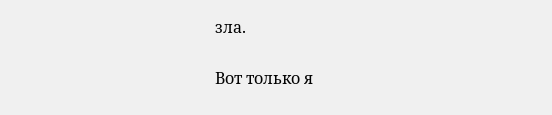зла.

Вот только я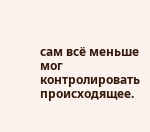сам всё меньше мог контролировать происходящее.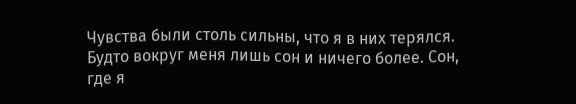Чувства были столь сильны, что я в них терялся. Будто вокруг меня лишь сон и ничего более. Сон, где я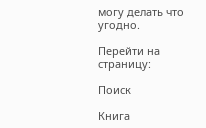могу делать что угодно.

Перейти на страницу:

Поиск

Книга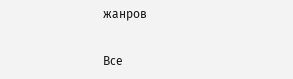жанров

Все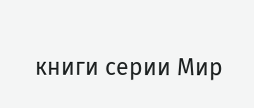книги серии Мир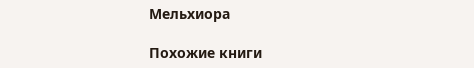Мельхиора

Похожие книги